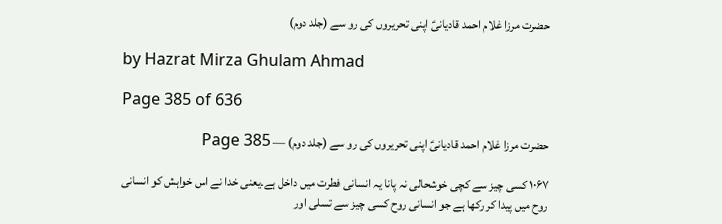حضرت مرزا غلام احمد قادیانیؑ اپنی تحریروں کی رو سے (جلد دوم)

by Hazrat Mirza Ghulam Ahmad

Page 385 of 636

حضرت مرزا غلام احمد قادیانیؑ اپنی تحریروں کی رو سے (جلد دوم) — Page 385

۱۰۶۷ کسی چیز سے کچی خوشحالی نہ پانا یہ انسانی فطرت میں داخل ہے۔یعنی خدا نے اس خواہش کو انسانی روح میں پیدا کر رکھا ہے جو انسانی روح کسی چیز سے تسلی اور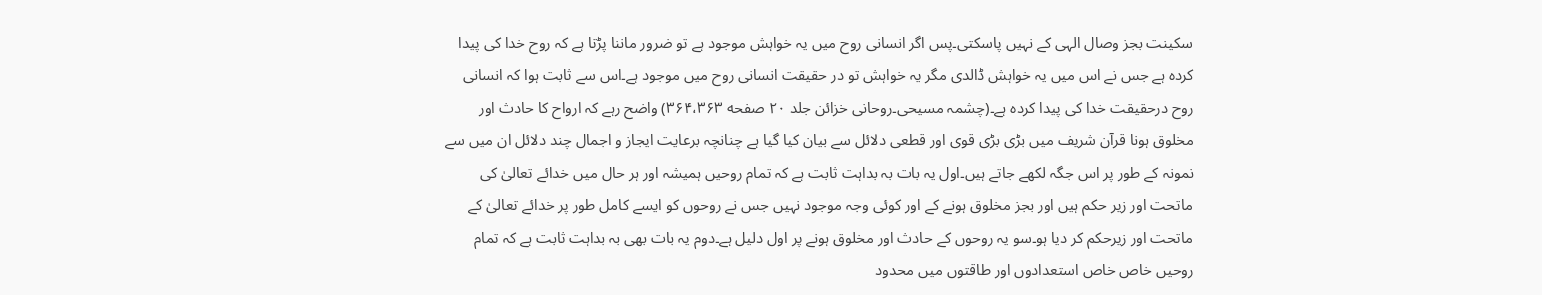سکینت بجز وصال الہی کے نہیں پاسکتی۔پس اگر انسانی روح میں یہ خواہش موجود ہے تو ضرور ماننا پڑتا ہے کہ روح خدا کی پیدا کردہ ہے جس نے اس میں یہ خواہش ڈالدی مگر یہ خواہش تو در حقیقت انسانی روح میں موجود ہے۔اس سے ثابت ہوا کہ انسانی روح درحقیقت خدا کی پیدا کردہ ہے۔(چشمہ مسیحی۔روحانی خزائن جلد ۲۰ صفحه ۳۶۴،۳۶۳) واضح رہے کہ ارواح کا حادث اور مخلوق ہونا قرآن شریف میں بڑی بڑی قوی اور قطعی دلائل سے بیان کیا گیا ہے چنانچہ برعایت ایجاز و اجمال چند دلائل ان میں سے نمونہ کے طور پر اس جگہ لکھے جاتے ہیں۔اول یہ بات بہ بداہت ثابت ہے کہ تمام روحیں ہمیشہ اور ہر حال میں خدائے تعالیٰ کی ماتحت اور زیر حکم ہیں اور بجز مخلوق ہونے کے اور کوئی وجہ موجود نہیں جس نے روحوں کو ایسے کامل طور پر خدائے تعالیٰ کے ماتحت اور زیرحکم کر دیا ہو۔سو یہ روحوں کے حادث اور مخلوق ہونے پر اول دلیل ہے۔دوم یہ بات بھی بہ بداہت ثابت ہے کہ تمام روحیں خاص خاص استعدادوں اور طاقتوں میں محدود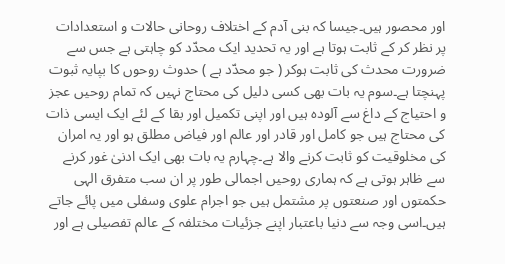اور محصور ہیں۔جیسا کہ بنی آدم کے اختلاف روحانی حالات و استعدادات پر نظر کر کے ثابت ہوتا ہے اور یہ تحدید ایک محدّد کو چاہتی ہے جس سے ضرورت محدث کی ثابت ہوکر ( جو محدّد ہے ) حدوث روحوں کا بپایہ ثبوت پہنچتا ہے۔سوم یہ بات بھی کسی دلیل کی محتاج نہیں کہ تمام روحیں عجز و احتیاج کے داغ سے آلودہ ہیں اور اپنی تکمیل اور بقا کے لئے ایک ایسی ذات کی محتاج ہیں جو کامل اور قادر اور عالم اور فیاض مطلق ہو اور یہ امران کی مخلوقیت کو ثابت کرنے والا ہے۔چہارم یہ بات بھی ایک ادنیٰ غور کرنے سے ظاہر ہوتی ہے کہ ہماری روحیں اجمالی طور پر ان سب متفرق الہی حکمتوں اور صنعتوں پر مشتمل ہیں جو اجرام علوی وسفلی میں پائے جاتے ہیں۔اسی وجہ سے دنیا باعتبار اپنے جزئیات مختلفہ کے عالم تفصیلی ہے اور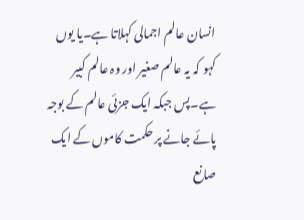انسان عالم اجمالی کہلاتا ہے۔یا یوں کہو کہ یہ عالم صغیر اور وہ عالم کبیر ہے۔پس جبکہ ایک جزئی عالم کے بوجہ پائے جانے پر حکمت کاموں کے ایک صانع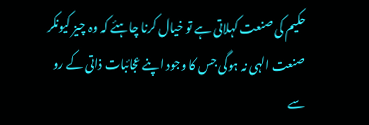حکیم کی صنعت کہلاتی ہے تو خیال کرنا چاہئے کہ وہ چیز کیونکر صنعت الہی نہ ہوگی جس کا وجود اپنے عجائبات ذاتی کے رو سے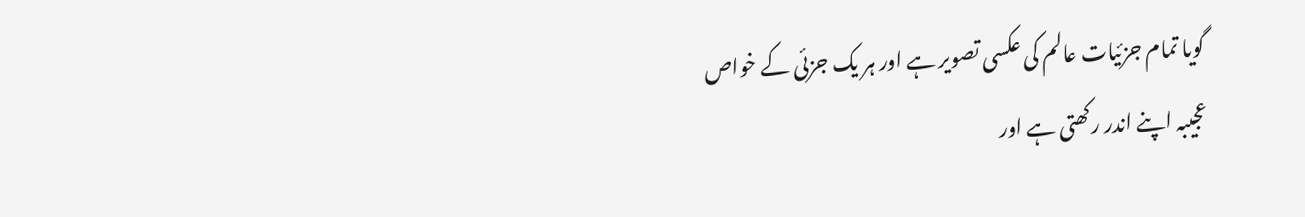گویا تمام جزئیات عالم کی عکسی تصویر ہے اور ہر یک جزئی کے خواص عجیبہ اپنے اندر رکھتی ہے اور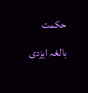حکمت بالغہ ایزدی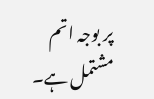پر بوجہ اتم مشتمل ہے۔